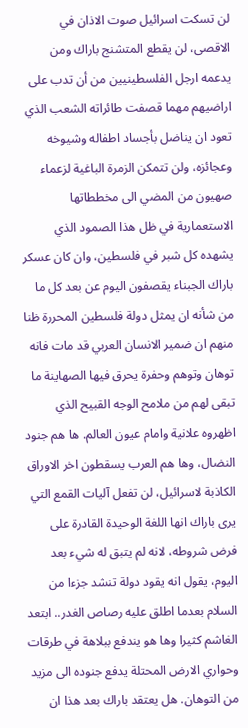لن تسكت اسرائيل صوت الاذان في الاقصى، لن يقطع المتشنج باراك ومن يدعمه ارجل الفلسطينيين من أن تدب على اراضيهم مهما قصفت طائراته الشعب الذي تعود ان يناضل بأجساد اطفاله وشيوخه وعجائزه، ولن تتمكن الزمرة الباغية لزعماء صهيون من المضي الى مخططاتها الاستعمارية في ظل هذا الصمود الذي يشهده كل شبر في فلسطين، وان كان عسكر باراك الجبناء يقصفون اليوم عن بعد كل ما من شأنه ان يمثل دولة فلسطين المحررة ظنا منهم ان ضمير الانسان العربي قد مات فانه توهان وتوهم وحفرة يحرق فيها الصهاينة ما تبقى لهم من ملامح الوجه القبيح الذي اظهروه علانية وامام عيون العالم. ها هم جنود النضال، وها هم العرب يسقطون اخر الاوراق الكاذبة لاسرائيل، لن تفعل آليات القمع التي يرى باراك انها اللغة الوحيدة القادرة على فرض شروطه، لانه لم يتبق له شيء بعد اليوم، يقول انه يقود دولة تنشد جزءا من السلام بعدما اطلق عليه رصاص الغدر.. ابتعد الغاشم كثيرا وها هو يندفع ببلاهة في طرقات وحواري الارض المحتلة يدفع جنوده الى مزيد من التوهان. هل يعتقد باراك بعد هذا ان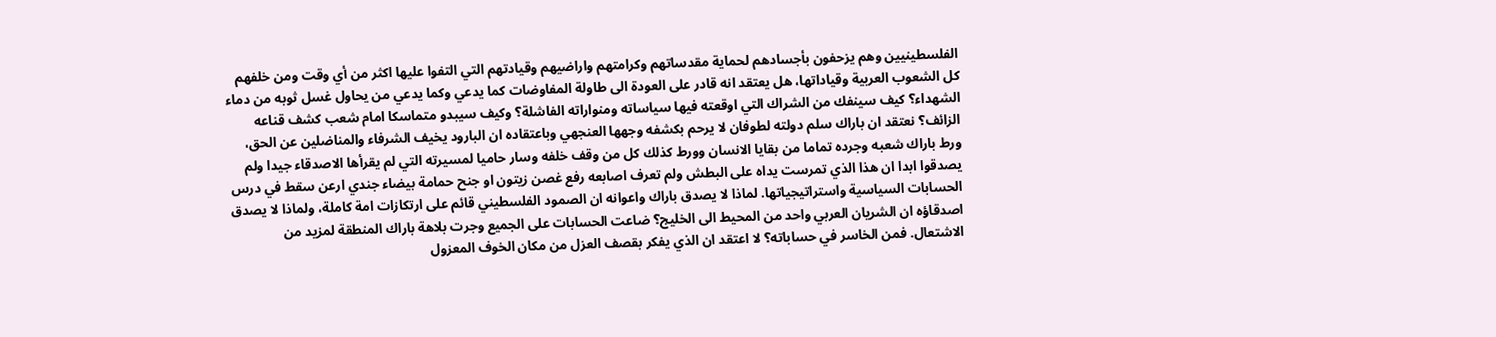الفلسطينيين وهم يزحفون بأجسادهم لحماية مقدساتهم وكرامتهم واراضيهم وقيادتهم التي التفوا عليها اكثر من أي وقت ومن خلفهم كل الشعوب العربية وقياداتها، هل يعتقد انه قادر على العودة الى طاولة المفاوضات كما يدعي وكما يدعي من يحاول غسل ثوبه من دماء الشهداء؟ كيف سينفك من الشراك التي اوقعته فيها سياساته ومنواراته الفاشلة؟ وكيف سيبدو متماسكا امام شعب كشف قناعه الزائف؟ نعتقد ان باراك سلم دولته لطوفان لا يرحم بكشفه وجهها العنجهي وباعتقاده ان البارود يخيف الشرفاء والمناضلين عن الحق، ورط باراك شعبه وجرده تماما من بقايا الانسان وورط كذلك كل من وقف خلفه وسار حاميا لمسيرته التي لم يقرأها الاصدقاء جيدا ولم يصدقوا ابدا ان هذا الذي تمرست يداه على البطش ولم تعرف اصابعه رفع غصن زيتون او جنح حمامة بيضاء جندي ارعن سقط في درس الحسابات السياسية واستراتيجياتها. لماذا لا يصدق باراك واعوانه ان الصمود الفلسطيني قائم على ارتكازات امة كاملة، ولماذا لا يصدق اصدقاؤه ان الشريان العربي واحد من المحيط الى الخليج؟ ضاعت الحسابات على الجميع وجرت بلاهة باراك المنطقة لمزيد من الاشتعال. فمن الخاسر في حساباته؟ لا اعتقد ان الذي يفكر بقصف العزل من مكان الخوف المعزول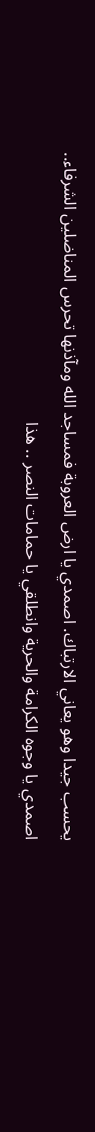يحسب جيدا وهو يعاني الارتباك. اصمدي يا ارض العروبة فمساجد الله ومآذنها تحرس المناضلين الشرفاء.. اصمدي يا وجوه الكرامة والحرية وانطلقي يا حمامات النصر .. هذا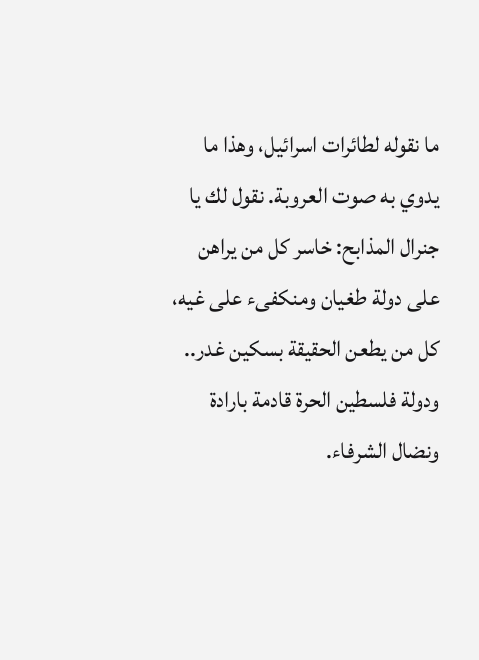ما نقوله لطائرات اسرائيل، وهذا ما يدوي به صوت العروبة. نقول لك يا جنرال المذابح: خاسر كل من يراهن على دولة طغيان ومنكفىء على غيه، كل من يطعن الحقيقة بسكين غدر.. ودولة فلسطين الحرة قادمة بارادة ونضال الشرفاء.